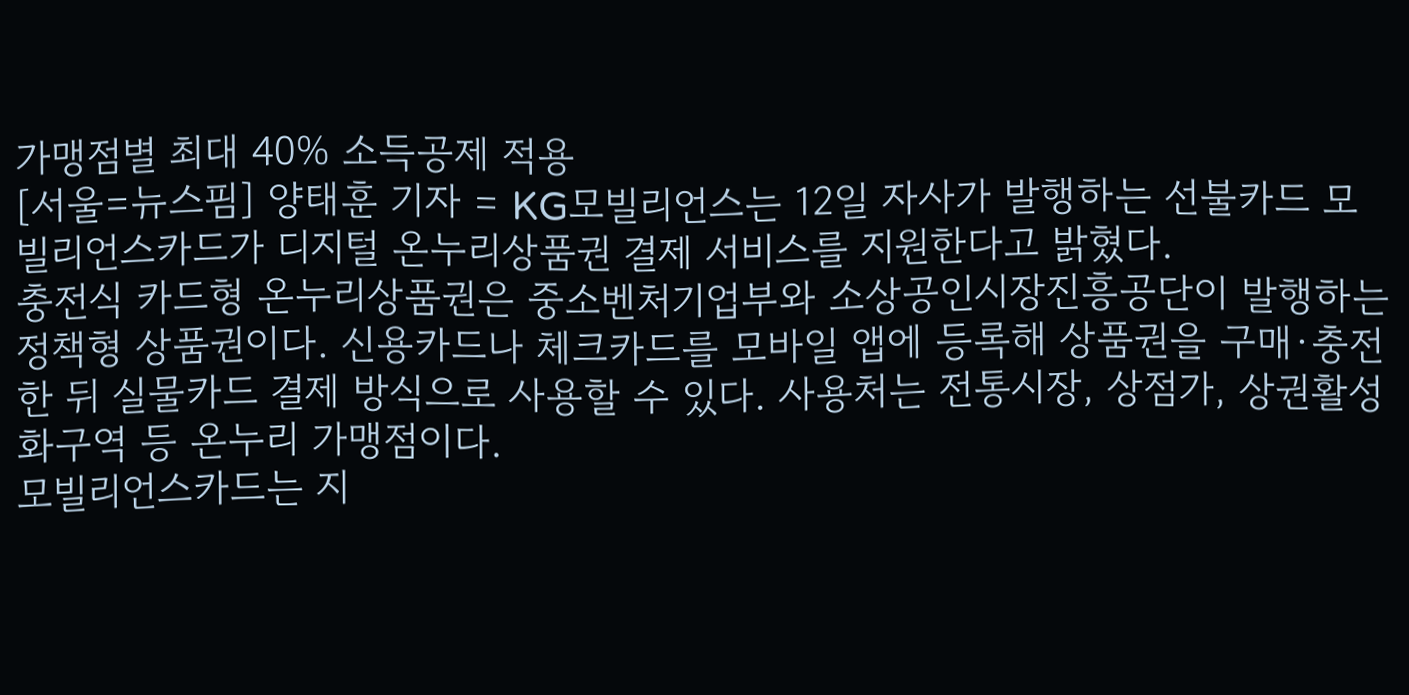가맹점별 최대 40% 소득공제 적용
[서울=뉴스핌] 양태훈 기자 = KG모빌리언스는 12일 자사가 발행하는 선불카드 모빌리언스카드가 디지털 온누리상품권 결제 서비스를 지원한다고 밝혔다.
충전식 카드형 온누리상품권은 중소벤처기업부와 소상공인시장진흥공단이 발행하는 정책형 상품권이다. 신용카드나 체크카드를 모바일 앱에 등록해 상품권을 구매·충전한 뒤 실물카드 결제 방식으로 사용할 수 있다. 사용처는 전통시장, 상점가, 상권활성화구역 등 온누리 가맹점이다.
모빌리언스카드는 지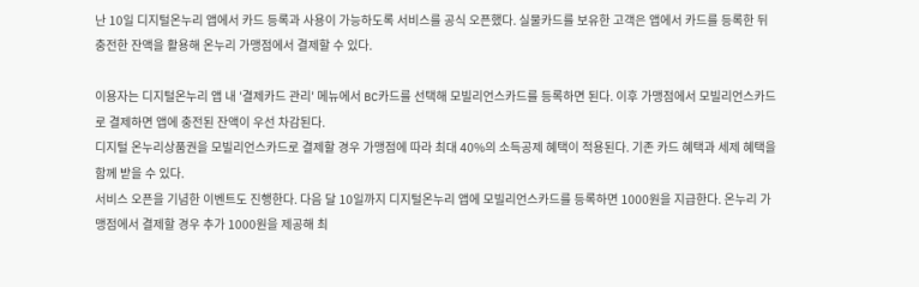난 10일 디지털온누리 앱에서 카드 등록과 사용이 가능하도록 서비스를 공식 오픈했다. 실물카드를 보유한 고객은 앱에서 카드를 등록한 뒤 충전한 잔액을 활용해 온누리 가맹점에서 결제할 수 있다.

이용자는 디지털온누리 앱 내 '결제카드 관리' 메뉴에서 BC카드를 선택해 모빌리언스카드를 등록하면 된다. 이후 가맹점에서 모빌리언스카드로 결제하면 앱에 충전된 잔액이 우선 차감된다.
디지털 온누리상품권을 모빌리언스카드로 결제할 경우 가맹점에 따라 최대 40%의 소득공제 혜택이 적용된다. 기존 카드 혜택과 세제 혜택을 함께 받을 수 있다.
서비스 오픈을 기념한 이벤트도 진행한다. 다음 달 10일까지 디지털온누리 앱에 모빌리언스카드를 등록하면 1000원을 지급한다. 온누리 가맹점에서 결제할 경우 추가 1000원을 제공해 최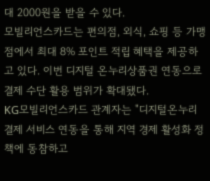대 2000원을 받을 수 있다.
모빌리언스카드는 편의점, 외식, 쇼핑 등 가맹점에서 최대 8% 포인트 적립 혜택을 제공하고 있다. 이번 디지털 온누리상품권 연동으로 결제 수단 활용 범위가 확대됐다.
KG모빌리언스카드 관계자는 "디지털온누리 결제 서비스 연동을 통해 지역 경제 활성화 정책에 동참하고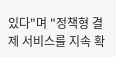있다"며 "정책형 결제 서비스를 지속 확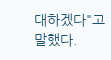대하겠다"고 말했다.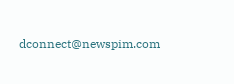dconnect@newspim.com